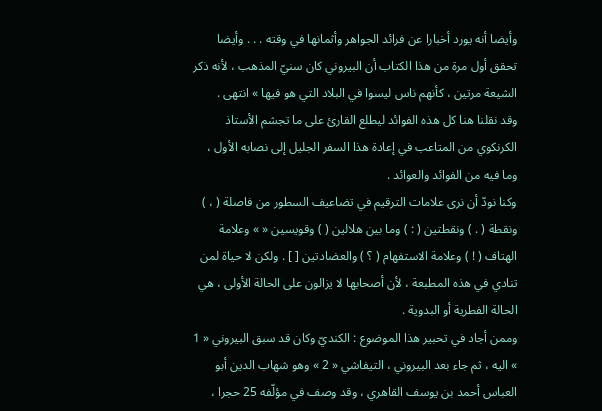وأيضا أنه يورد أخبارا عن فرائد الجواهر وأثمانها في وقته . . . وأيضا تحقق أول مرة من هذا الكتاب أن البيروني كان سنيّ المذهب ، لأنه ذكر الشيعة مرتين ، كأنهم ناس ليسوا في البلاد التي هو فيها » انتهى .
وقد نقلنا هنا كل هذه الفوائد ليطلع القارئ على ما تجشم الأستاذ الكرنكوي من المتاعب في إعادة هذا السفر الجليل إلى نصابه الأول ، وما فيه من الفوائد والعوائد .
وكنا نودّ أن نرى علامات الترقيم في تضاعيف السطور من فاصلة ( ، ) ونقطة ( . ) ونقطتين ( : ) وما بين هلالين ( ) وقويسين « » وعلامة الهتاف ( ! ) وعلامة الاستفهام ( ؟ ) والعضادتين [ ] . ولكن لا حياة لمن تنادي في هذه المطبعة ، لأن أصحابها لا يزالون على الحالة الأولى ، هي الحالة الفطرية أو البدوية .
وممن أجاد في تحبير هذا الموضوع : الكنديّ وكان قد سبق البيروني « 1 » اليه ، ثم جاء بعد البيروني ، التيفاشي « 2 » وهو شهاب الدين أبو العباس أحمد بن يوسف القاهري ، وقد وصف في مؤلّفه 25 حجرا ،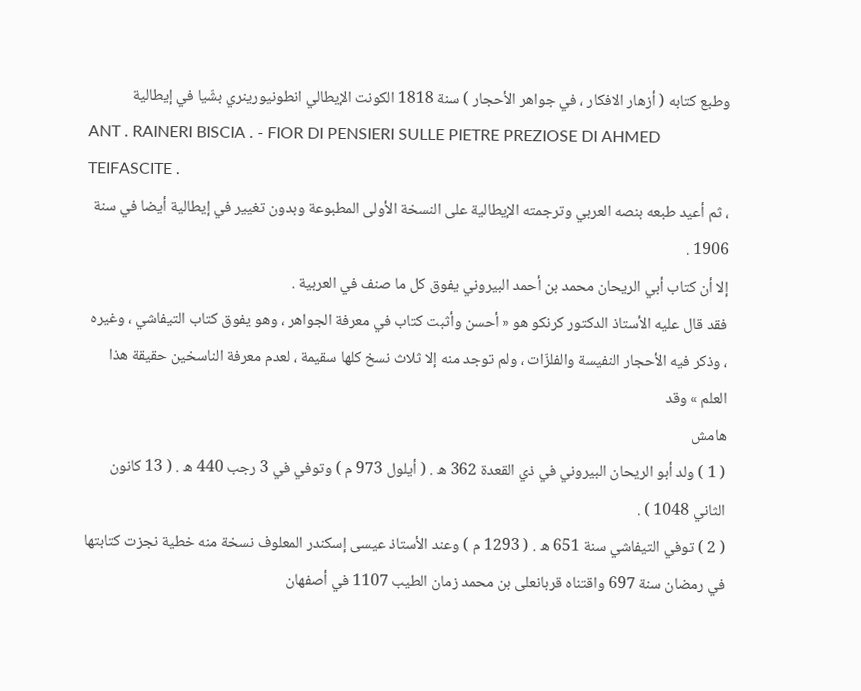وطبع كتابه ( أزهار الافكار ، في جواهر الأحجار ) سنة 1818 الكونت الإيطالي انطونيورينري بشّيا في إيطالية
ANT . RAINERI BISCIA . - FIOR DI PENSIERI SULLE PIETRE PREZIOSE DI AHMED TEIFASCITE .
، ثم أعيد طبعه بنصه العربي وترجمته الإيطالية على النسخة الأولى المطبوعة وبدون تغيير في إيطالية أيضا في سنة 1906 .
إلا أن كتاب أبي الريحان محمد بن أحمد البيروني يفوق كل ما صنف في العربية .
فقد قال عليه الأستاذ الدكتور كرنكو هو « أحسن وأثبت كتاب في معرفة الجواهر ، وهو يفوق كتاب التيفاشي ، وغيره ، وذكر فيه الأحجار النفيسة والفلزّات ، ولم توجد منه إلا ثلاث نسخ كلها سقيمة ، لعدم معرفة الناسخين حقيقة هذا العلم » وقد
هامش
( 1 ) ولد أبو الريحان البيروني في ذي القعدة 362 ه . ( أيلول 973 م ) وتوفي في 3 رجب 440 ه . ( 13 كانون الثاني 1048 ) .
( 2 ) توفي التيفاشي سنة 651 ه . ( 1293 م ) وعند الأستاذ عيسى إسكندر المعلوف نسخة منه خطية نجزت كتابتها في رمضان سنة 697 واقتناه قربانعلى بن محمد زمان الطيب 1107 في أصفهان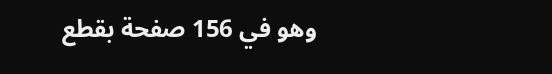وهو في 156 صفحة بقطع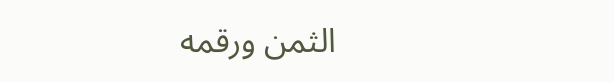الثمن ورقمه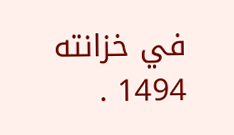في خزانته 1494 .